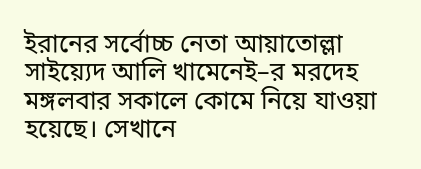ইরানের সর্বোচ্চ নেতা আয়াতোল্লা সাইয়্যেদ আলি খামেনেই–র মরদেহ মঙ্গলবার সকালে কোমে নিয়ে যাওয়া হয়েছে। সেখানে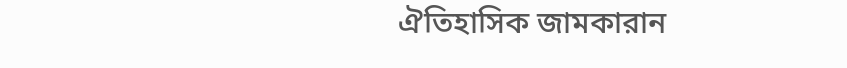ঐতিহাসিক জামকারান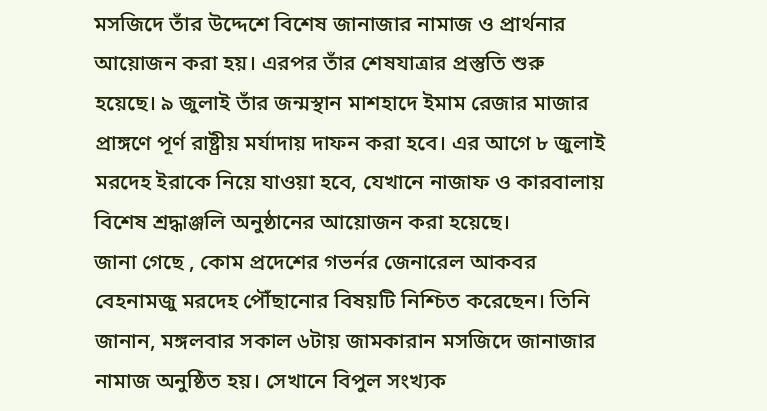মসজিদে তাঁর উদ্দেশে বিশেষ জানাজার নামাজ ও প্রার্থনার আয়োজন করা হয়। এরপর তাঁর শেষযাত্রার প্রস্তুতি শুরু হয়েছে। ৯ জুলাই তাঁর জন্মস্থান মাশহাদে ইমাম রেজার মাজার প্রাঙ্গণে পূর্ণ রাষ্ট্রীয় মর্যাদায় দাফন করা হবে। এর আগে ৮ জুলাই মরদেহ ইরাকে নিয়ে যাওয়া হবে, যেখানে নাজাফ ও কারবালায় বিশেষ শ্রদ্ধাঞ্জলি অনুষ্ঠানের আয়োজন করা হয়েছে।
জানা গেছে , কোম প্রদেশের গভর্নর জেনারেল আকবর বেহনামজু মরদেহ পৌঁছানোর বিষয়টি নিশ্চিত করেছেন। তিনি জানান, মঙ্গলবার সকাল ৬টায় জামকারান মসজিদে জানাজার নামাজ অনুষ্ঠিত হয়। সেখানে বিপুল সংখ্যক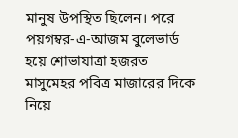মানুষ উপস্থিত ছিলেন। পরে পয়গম্বর-এ-আজম বুলেভার্ড হয়ে শোভাযাত্রা হজরত মাসুমেহর পবিত্র মাজারের দিকে নিয়ে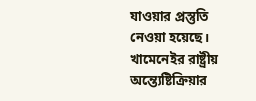যাওয়ার প্রস্তুতি নেওয়া হয়েছে।
খামেনেইর রাষ্ট্রীয় অন্ত্যেষ্টিক্রিয়ার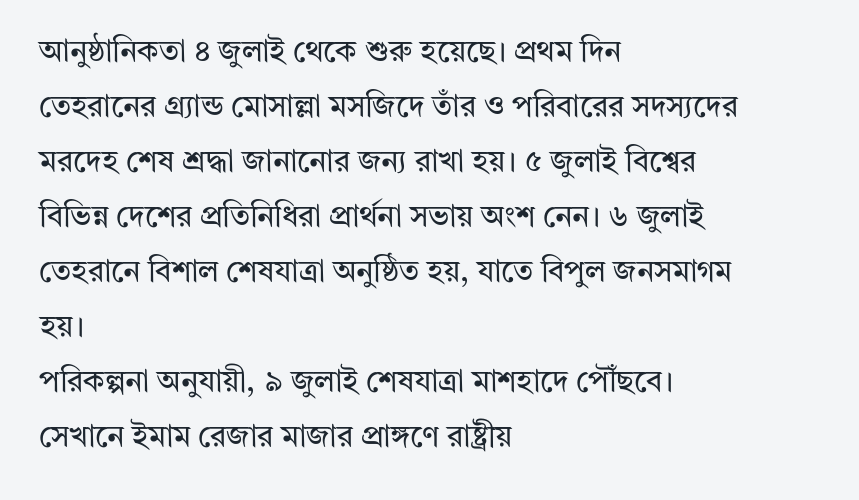আনুষ্ঠানিকতা ৪ জুলাই থেকে শুরু হয়েছে। প্রথম দিন তেহরানের গ্র্যান্ড মোসাল্লা মসজিদে তাঁর ও পরিবারের সদস্যদের মরদেহ শেষ শ্রদ্ধা জানানোর জন্য রাখা হয়। ৫ জুলাই বিশ্বের বিভিন্ন দেশের প্রতিনিধিরা প্রার্থনা সভায় অংশ নেন। ৬ জুলাই তেহরানে বিশাল শেষযাত্রা অনুষ্ঠিত হয়, যাতে বিপুল জনসমাগম হয়।
পরিকল্পনা অনুযায়ী, ৯ জুলাই শেষযাত্রা মাশহাদে পৌঁছবে। সেখানে ইমাম রেজার মাজার প্রাঙ্গণে রাষ্ট্রীয়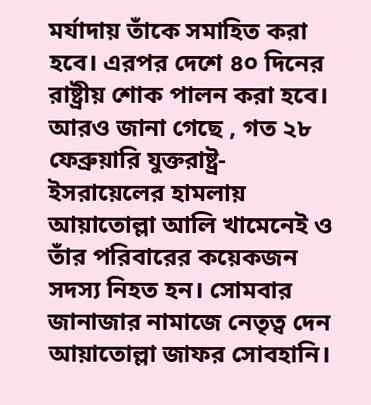মর্যাদায় তাঁকে সমাহিত করা হবে। এরপর দেশে ৪০ দিনের রাষ্ট্রীয় শোক পালন করা হবে।
আরও জানা গেছে , গত ২৮ ফেব্রুয়ারি যুক্তরাষ্ট্র-ইসরায়েলের হামলায় আয়াতোল্লা আলি খামেনেই ও তাঁর পরিবারের কয়েকজন সদস্য নিহত হন। সোমবার জানাজার নামাজে নেতৃত্ব দেন আয়াতোল্লা জাফর সোবহানি।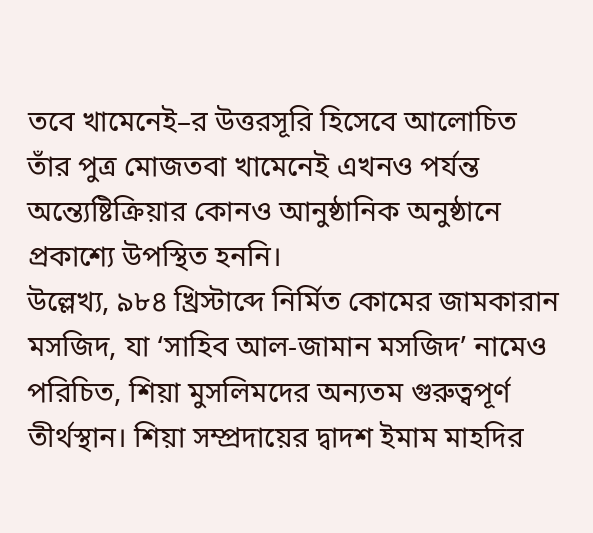তবে খামেনেই–র উত্তরসূরি হিসেবে আলোচিত তাঁর পুত্র মোজতবা খামেনেই এখনও পর্যন্ত অন্ত্যেষ্টিক্রিয়ার কোনও আনুষ্ঠানিক অনুষ্ঠানে প্রকাশ্যে উপস্থিত হননি।
উল্লেখ্য, ৯৮৪ খ্রিস্টাব্দে নির্মিত কোমের জামকারান মসজিদ, যা ‘সাহিব আল-জামান মসজিদ’ নামেও পরিচিত, শিয়া মুসলিমদের অন্যতম গুরুত্বপূর্ণ তীর্থস্থান। শিয়া সম্প্রদায়ের দ্বাদশ ইমাম মাহদির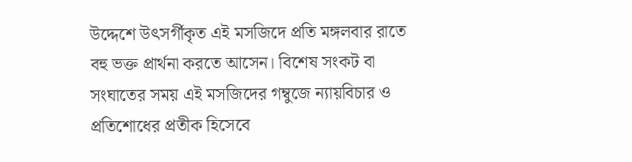উদ্দেশে উৎসর্গীকৃত এই মসজিদে প্রতি মঙ্গলবার রাতে বহু ভক্ত প্রার্থনা করতে আসেন। বিশেষ সংকট বা সংঘাতের সময় এই মসজিদের গম্বুজে ন্যায়বিচার ও প্রতিশোধের প্রতীক হিসেবে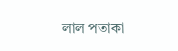লাল পতাকা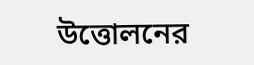উত্তোলনের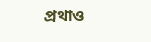প্রথাও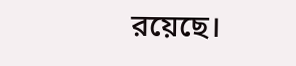রয়েছে।